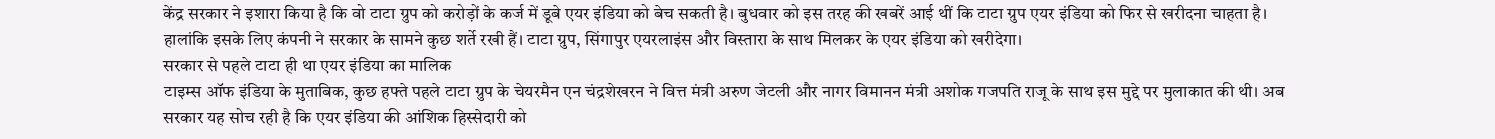केंद्र सरकार ने इशारा किया है कि वो टाटा ग्रुप को करोड़ों के कर्ज में डूबे एयर इंडिया को बेच सकती है। बुधवार को इस तरह की खबरें आई थीं कि टाटा ग्रुप एयर इंडिया को फिर से खरीदना चाहता है। हालांकि इसके लिए कंपनी ने सरकार के सामने कुछ शर्ते रखी हैं। टाटा ग्रुप, सिंगापुर एयरलाइंस और विस्तारा के साथ मिलकर के एयर इंडिया को खरीदेगा।
सरकार से पहले टाटा ही था एयर इंडिया का मालिक
टाइम्स ऑफ इंडिया के मुताबिक, कुछ हफ्ते पहले टाटा ग्रुप के चेयरमैन एन चंद्रशेखरन ने वित्त मंत्री अरुण जेटली और नागर विमानन मंत्री अशोक गजपति राजू के साथ इस मुद्दे पर मुलाकात की थी। अब सरकार यह सोच रही है कि एयर इंडिया की आंशिक हिस्सेदारी को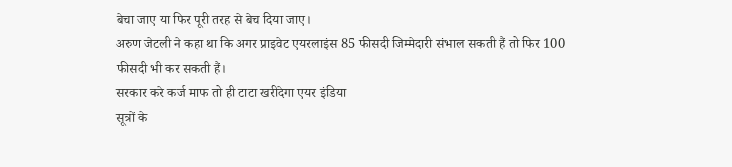बेचा जाए या फिर पूरी तरह से बेच दिया जाए।
अरुण जेटली ने कहा था कि अगर प्राइवेट एयरलाइंस 85 फीसदी जिम्मेदारी संभाल सकती हैं तो फिर 100 फीसदी भी कर सकती हैं।
सरकार करे कर्ज माफ तो ही टाटा खरीदेगा एयर इंडिया
सूत्रों के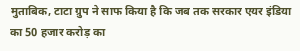मुताबिक, टाटा ग्रुप ने साफ किया है कि जब तक सरकार एयर इंडिया का 50 हजार करोड़ का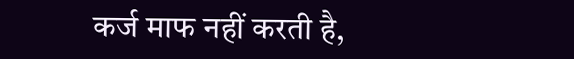कर्ज माफ नहीं करती है,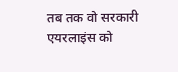तब तक वो सरकारी एयरलाइंस को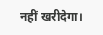नहीं खरीदेगा।